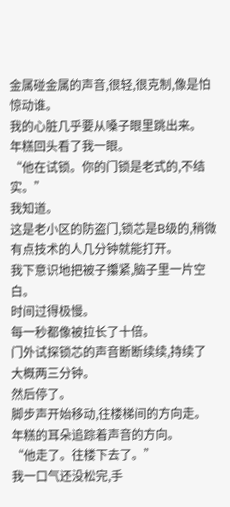金属碰金属的声音,很轻,很克制,像是怕惊动谁。
我的心脏几乎要从嗓子眼里跳出来。
年糕回头看了我一眼。
“他在试锁。你的门锁是老式的,不结实。”
我知道。
这是老小区的防盗门,锁芯是B级的,稍微有点技术的人几分钟就能打开。
我下意识地把被子攥紧,脑子里一片空白。
时间过得极慢。
每一秒都像被拉长了十倍。
门外试探锁芯的声音断断续续,持续了大概两三分钟。
然后停了。
脚步声开始移动,往楼梯间的方向走。
年糕的耳朵追踪着声音的方向。
“他走了。往楼下去了。”
我一口气还没松完,手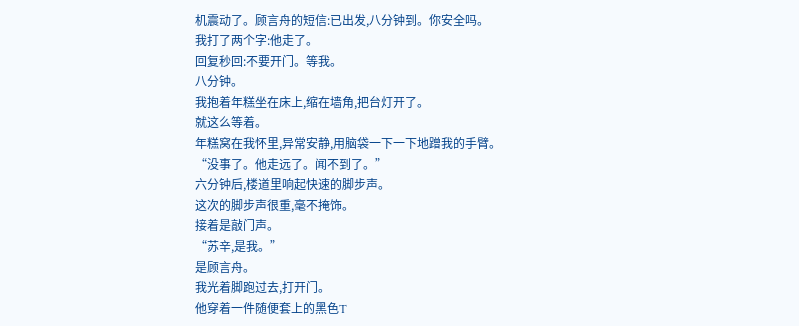机震动了。顾言舟的短信:已出发,八分钟到。你安全吗。
我打了两个字:他走了。
回复秒回:不要开门。等我。
八分钟。
我抱着年糕坐在床上,缩在墙角,把台灯开了。
就这么等着。
年糕窝在我怀里,异常安静,用脑袋一下一下地蹭我的手臂。
“没事了。他走远了。闻不到了。”
六分钟后,楼道里响起快速的脚步声。
这次的脚步声很重,毫不掩饰。
接着是敲门声。
“苏辛,是我。”
是顾言舟。
我光着脚跑过去,打开门。
他穿着一件随便套上的黑色T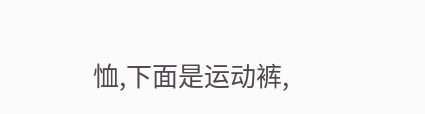恤,下面是运动裤,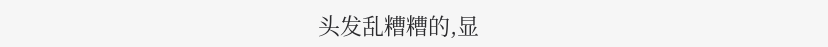头发乱糟糟的,显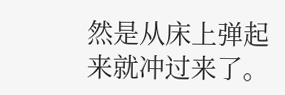然是从床上弹起来就冲过来了。